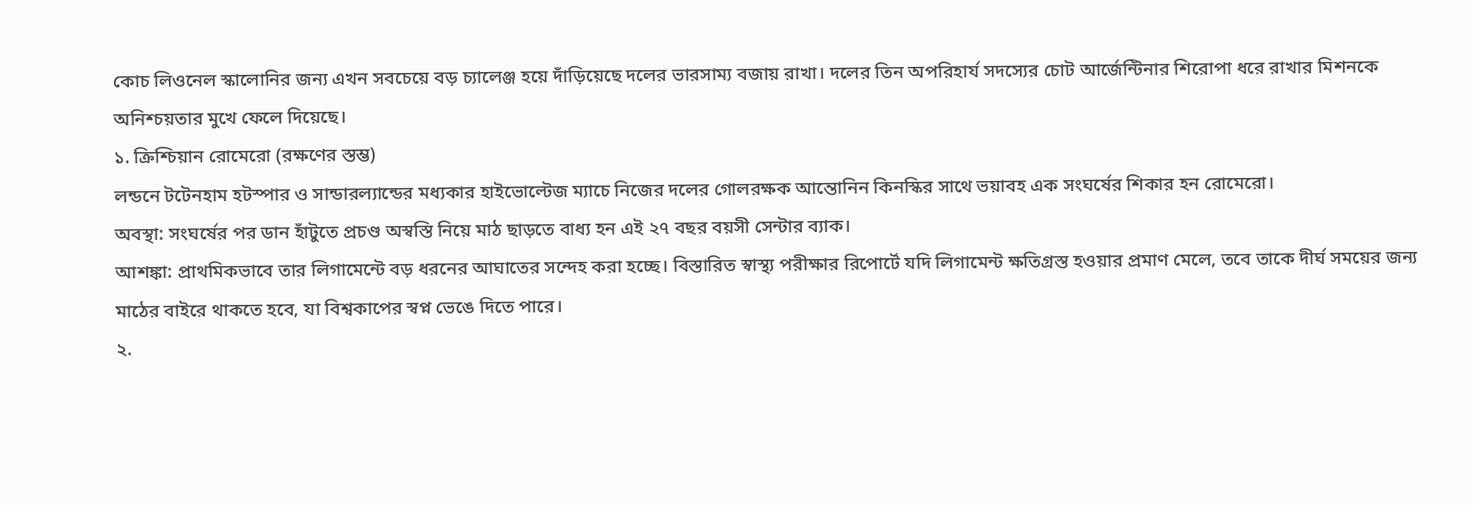কোচ লিওনেল স্কালোনির জন্য এখন সবচেয়ে বড় চ্যালেঞ্জ হয়ে দাঁড়িয়েছে দলের ভারসাম্য বজায় রাখা। দলের তিন অপরিহার্য সদস্যের চোট আর্জেন্টিনার শিরোপা ধরে রাখার মিশনকে অনিশ্চয়তার মুখে ফেলে দিয়েছে।
১. ক্রিশ্চিয়ান রোমেরো (রক্ষণের স্তম্ভ)
লন্ডনে টটেনহাম হটস্পার ও সান্ডারল্যান্ডের মধ্যকার হাইভোল্টেজ ম্যাচে নিজের দলের গোলরক্ষক আন্তোনিন কিনস্কির সাথে ভয়াবহ এক সংঘর্ষের শিকার হন রোমেরো।
অবস্থা: সংঘর্ষের পর ডান হাঁটুতে প্রচণ্ড অস্বস্তি নিয়ে মাঠ ছাড়তে বাধ্য হন এই ২৭ বছর বয়সী সেন্টার ব্যাক।
আশঙ্কা: প্রাথমিকভাবে তার লিগামেন্টে বড় ধরনের আঘাতের সন্দেহ করা হচ্ছে। বিস্তারিত স্বাস্থ্য পরীক্ষার রিপোর্টে যদি লিগামেন্ট ক্ষতিগ্রস্ত হওয়ার প্রমাণ মেলে, তবে তাকে দীর্ঘ সময়ের জন্য মাঠের বাইরে থাকতে হবে, যা বিশ্বকাপের স্বপ্ন ভেঙে দিতে পারে।
২.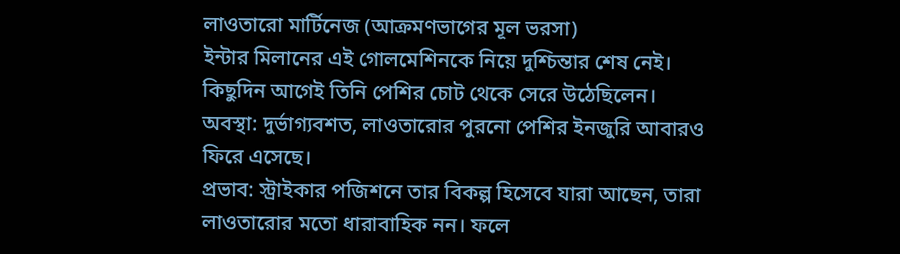লাওতারো মার্টিনেজ (আক্রমণভাগের মূল ভরসা)
ইন্টার মিলানের এই গোলমেশিনকে নিয়ে দুশ্চিন্তার শেষ নেই। কিছুদিন আগেই তিনি পেশির চোট থেকে সেরে উঠেছিলেন।
অবস্থা: দুর্ভাগ্যবশত, লাওতারোর পুরনো পেশির ইনজুরি আবারও ফিরে এসেছে।
প্রভাব: স্ট্রাইকার পজিশনে তার বিকল্প হিসেবে যারা আছেন, তারা লাওতারোর মতো ধারাবাহিক নন। ফলে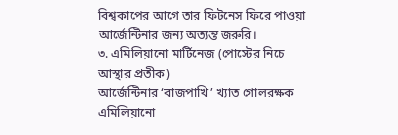বিশ্বকাপের আগে তার ফিটনেস ফিরে পাওয়া আর্জেন্টিনার জন্য অত্যন্ত জরুরি।
৩. এমিলিয়ানো মার্টিনেজ (পোস্টের নিচে আস্থার প্রতীক)
আর্জেন্টিনার ‘বাজপাখি’ খ্যাত গোলরক্ষক এমিলিয়ানো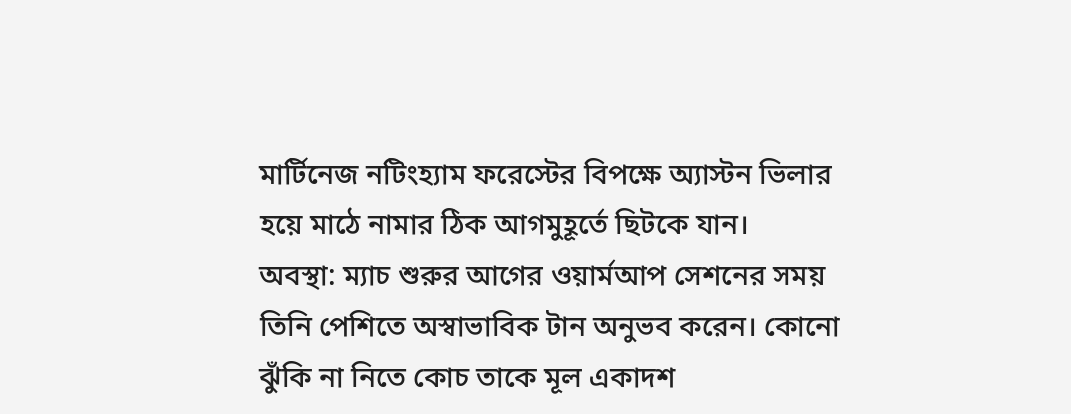মার্টিনেজ নটিংহ্যাম ফরেস্টের বিপক্ষে অ্যাস্টন ভিলার হয়ে মাঠে নামার ঠিক আগমুহূর্তে ছিটকে যান।
অবস্থা: ম্যাচ শুরুর আগের ওয়ার্মআপ সেশনের সময় তিনি পেশিতে অস্বাভাবিক টান অনুভব করেন। কোনো ঝুঁকি না নিতে কোচ তাকে মূল একাদশ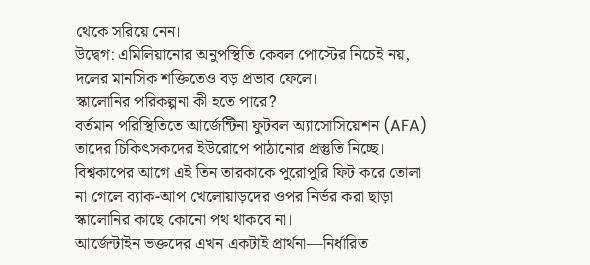থেকে সরিয়ে নেন।
উদ্বেগ: এমিলিয়ানোর অনুপস্থিতি কেবল পোস্টের নিচেই নয়, দলের মানসিক শক্তিতেও বড় প্রভাব ফেলে।
স্কালোনির পরিকল্পনা কী হতে পারে?
বর্তমান পরিস্থিতিতে আর্জেন্টিনা ফুটবল অ্যাসোসিয়েশন (AFA) তাদের চিকিৎসকদের ইউরোপে পাঠানোর প্রস্তুতি নিচ্ছে। বিশ্বকাপের আগে এই তিন তারকাকে পুরোপুরি ফিট করে তোলা না গেলে ব্যাক-আপ খেলোয়াড়দের ওপর নির্ভর করা ছাড়া স্কালোনির কাছে কোনো পথ থাকবে না।
আর্জেন্টাইন ভক্তদের এখন একটাই প্রার্থনা—নির্ধারিত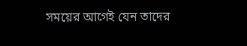সময়ের আগেই যেন তাদের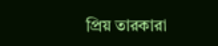প্রিয় তারকারা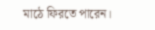মাঠে ফিরতে পারেন।